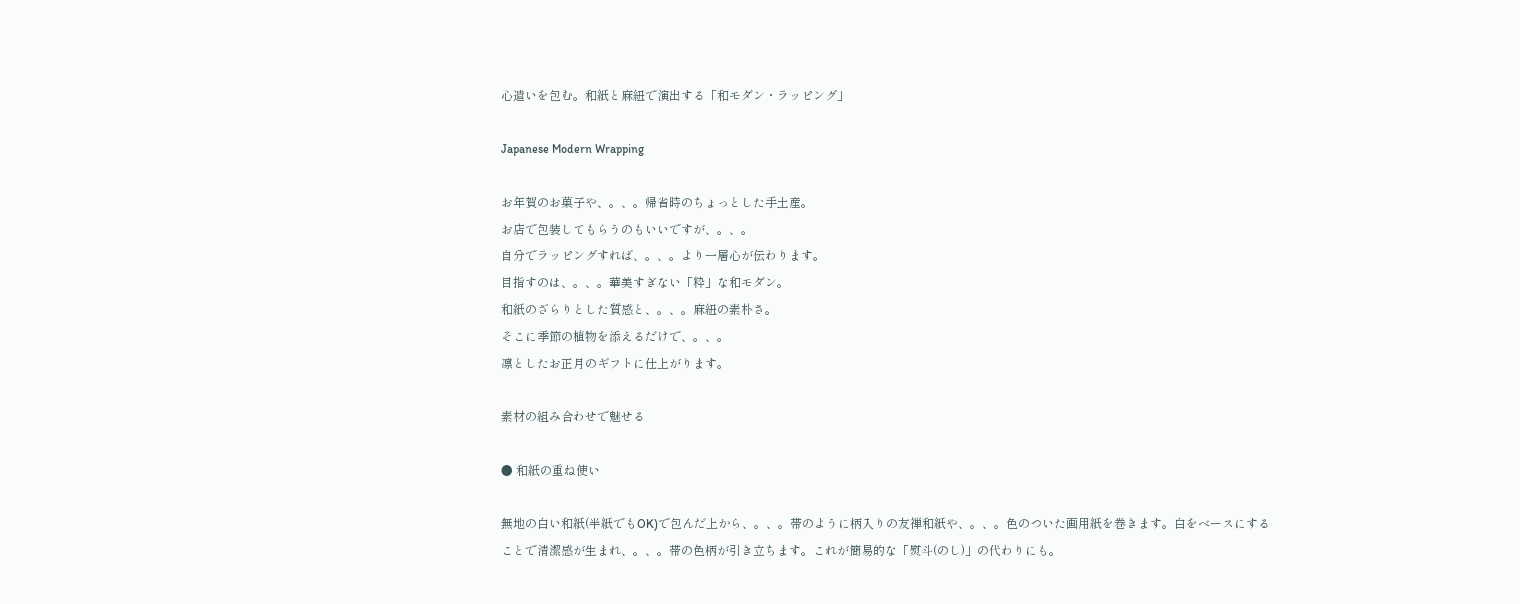心遣いを包む。和紙と麻紐で演出する「和モダン・ラッピング」

Japanese Modern Wrapping

お年賀のお菓子や、。、。帰省時のちょっとした手土産。
お店で包装してもらうのもいいですが、。、。
自分でラッピングすれば、。、。より一層心が伝わります。
目指すのは、。、。華美すぎない「粋」な和モダン。
和紙のざらりとした質感と、。、。麻紐の素朴さ。
そこに季節の植物を添えるだけで、。、。
凛としたお正月のギフトに仕上がります。

素材の組み合わせで魅せる

● 和紙の重ね使い

無地の白い和紙(半紙でもOK)で包んだ上から、。、。帯のように柄入りの友禅和紙や、。、。色のついた画用紙を巻きます。白をベースにすることで清潔感が生まれ、。、。帯の色柄が引き立ちます。これが簡易的な「熨斗(のし)」の代わりにも。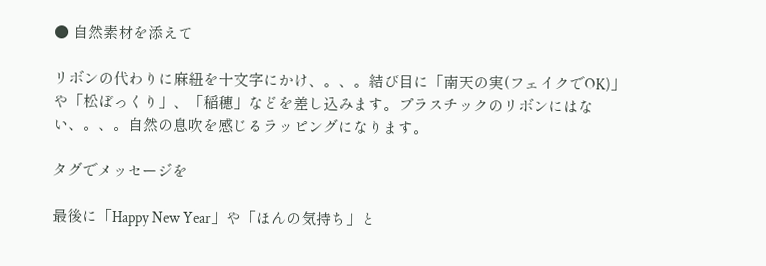● 自然素材を添えて

リボンの代わりに麻紐を十文字にかけ、。、。結び目に「南天の実(フェイクでOK)」や「松ぼっくり」、「稲穂」などを差し込みます。プラスチックのリボンにはない、。、。自然の息吹を感じるラッピングになります。

タグでメッセージを

最後に「Happy New Year」や「ほんの気持ち」と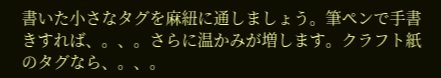書いた小さなタグを麻紐に通しましょう。筆ペンで手書きすれば、。、。さらに温かみが増します。クラフト紙のタグなら、。、。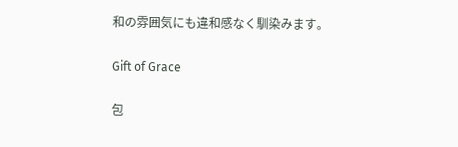和の雰囲気にも違和感なく馴染みます。

Gift of Grace

包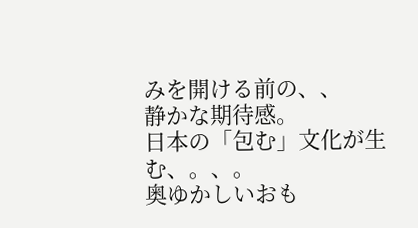みを開ける前の、、
静かな期待感。
日本の「包む」文化が生む、。、。
奥ゆかしいおも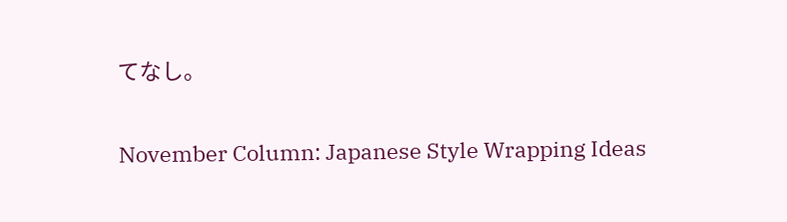てなし。

November Column: Japanese Style Wrapping Ideas